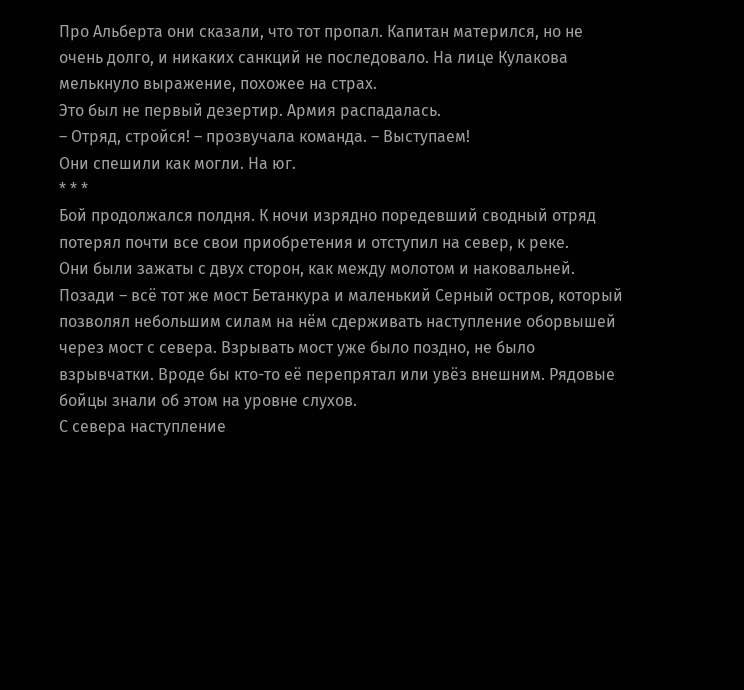Про Альберта они сказали, что тот пропал. Капитан матерился, но не очень долго, и никаких санкций не последовало. На лице Кулакова мелькнуло выражение, похожее на страх.
Это был не первый дезертир. Армия распадалась.
– Отряд, стройся! – прозвучала команда. – Выступаем!
Они спешили как могли. На юг.
* * *
Бой продолжался полдня. К ночи изрядно поредевший сводный отряд потерял почти все свои приобретения и отступил на север, к реке.
Они были зажаты с двух сторон, как между молотом и наковальней.
Позади – всё тот же мост Бетанкура и маленький Серный остров, который позволял небольшим силам на нём сдерживать наступление оборвышей через мост с севера. Взрывать мост уже было поздно, не было взрывчатки. Вроде бы кто-то её перепрятал или увёз внешним. Рядовые бойцы знали об этом на уровне слухов.
С севера наступление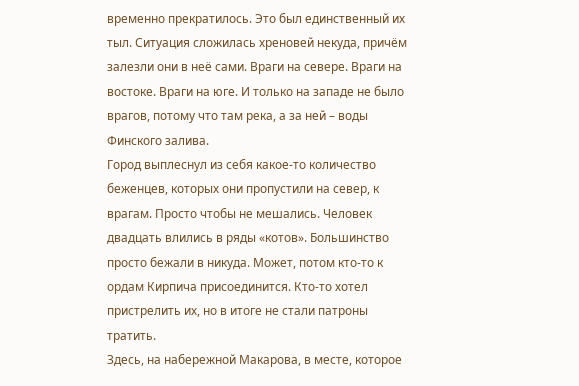временно прекратилось. Это был единственный их тыл. Ситуация сложилась хреновей некуда, причём залезли они в неё сами. Враги на севере. Враги на востоке. Враги на юге. И только на западе не было врагов, потому что там река, а за ней – воды Финского залива.
Город выплеснул из себя какое-то количество беженцев, которых они пропустили на север, к врагам. Просто чтобы не мешались. Человек двадцать влились в ряды «котов». Большинство просто бежали в никуда. Может, потом кто-то к ордам Кирпича присоединится. Кто-то хотел пристрелить их, но в итоге не стали патроны тратить.
Здесь, на набережной Макарова, в месте, которое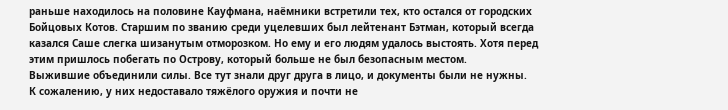раньше находилось на половине Кауфмана, наёмники встретили тех, кто остался от городских Бойцовых Котов. Старшим по званию среди уцелевших был лейтенант Бэтман, который всегда казался Саше слегка шизанутым отморозком. Но ему и его людям удалось выстоять. Хотя перед этим пришлось побегать по Острову, который больше не был безопасным местом.
Выжившие объединили силы. Все тут знали друг друга в лицо, и документы были не нужны.
К сожалению, у них недоставало тяжёлого оружия и почти не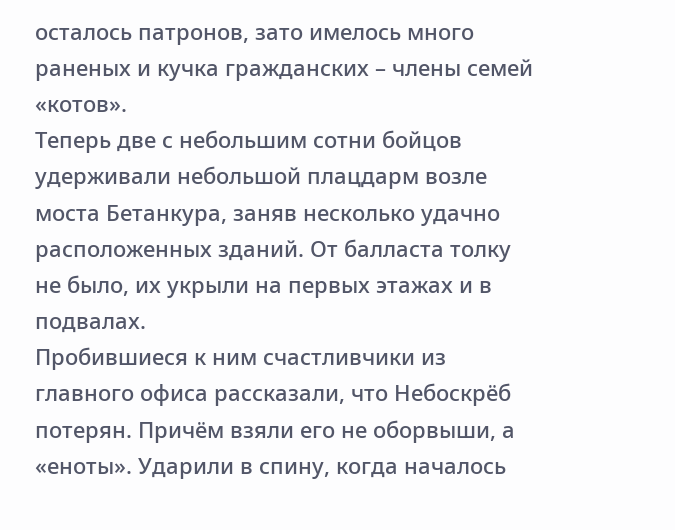осталось патронов, зато имелось много раненых и кучка гражданских – члены семей «котов».
Теперь две с небольшим сотни бойцов удерживали небольшой плацдарм возле моста Бетанкура, заняв несколько удачно расположенных зданий. От балласта толку не было, их укрыли на первых этажах и в подвалах.
Пробившиеся к ним счастливчики из главного офиса рассказали, что Небоскрёб потерян. Причём взяли его не оборвыши, а «еноты». Ударили в спину, когда началось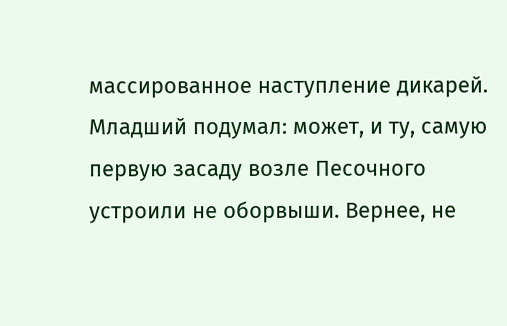массированное наступление дикарей.
Младший подумал: может, и ту, самую первую засаду возле Песочного устроили не оборвыши. Вернее, не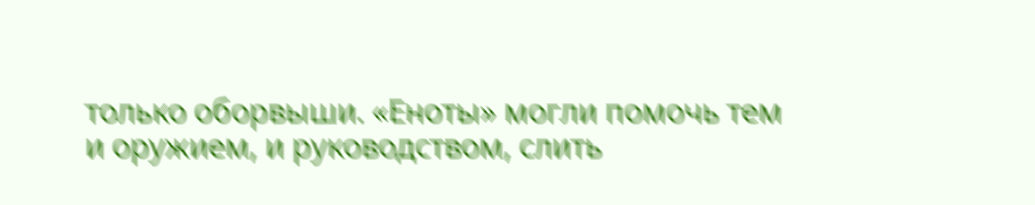только оборвыши. «Еноты» могли помочь тем и оружием, и руководством, слить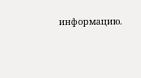информацию.